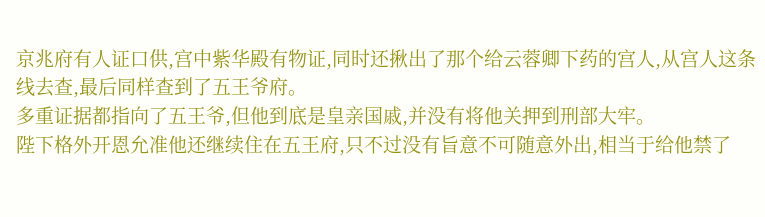京兆府有人证口供,宫中紫华殿有物证,同时还揪出了那个给云蓉卿下药的宫人,从宫人这条线去查,最后同样查到了五王爷府。
多重证据都指向了五王爷,但他到底是皇亲国戚,并没有将他关押到刑部大牢。
陛下格外开恩允准他还继续住在五王府,只不过没有旨意不可随意外出,相当于给他禁了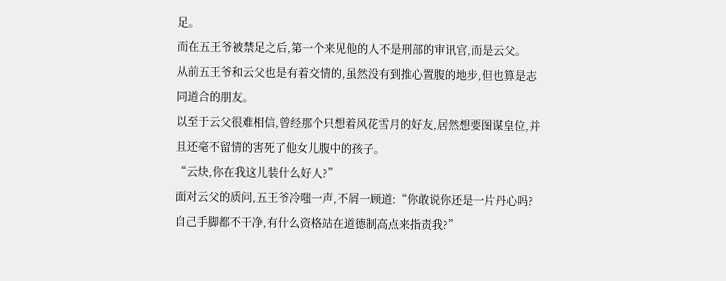足。
而在五王爷被禁足之后,第一个来见他的人不是刑部的审讯官,而是云父。
从前五王爷和云父也是有着交情的,虽然没有到推心置腹的地步,但也算是志同道合的朋友。
以至于云父很难相信,曾经那个只想着风花雪月的好友,居然想要图谋皇位,并且还毫不留情的害死了他女儿腹中的孩子。
“云炔,你在我这儿装什么好人?”
面对云父的质问,五王爷冷嗤一声,不屑一顾道:“你敢说你还是一片丹心吗?自己手脚都不干净,有什么资格站在道德制高点来指责我?”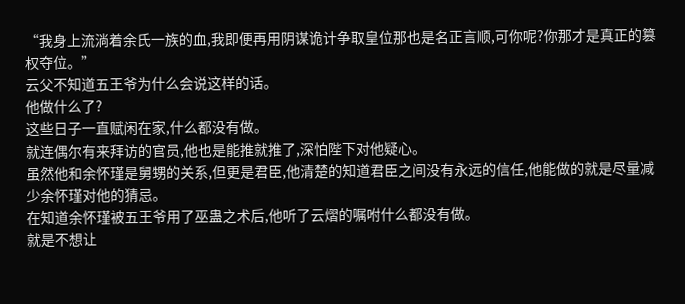“我身上流淌着余氏一族的血,我即便再用阴谋诡计争取皇位那也是名正言顺,可你呢?你那才是真正的篡权夺位。”
云父不知道五王爷为什么会说这样的话。
他做什么了?
这些日子一直赋闲在家,什么都没有做。
就连偶尔有来拜访的官员,他也是能推就推了,深怕陛下对他疑心。
虽然他和余怀瑾是舅甥的关系,但更是君臣,他清楚的知道君臣之间没有永远的信任,他能做的就是尽量减少余怀瑾对他的猜忌。
在知道余怀瑾被五王爷用了巫蛊之术后,他听了云熠的嘱咐什么都没有做。
就是不想让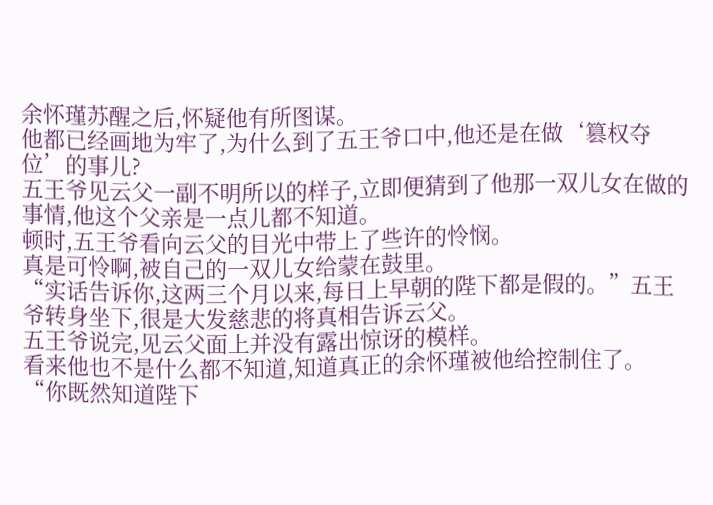余怀瑾苏醒之后,怀疑他有所图谋。
他都已经画地为牢了,为什么到了五王爷口中,他还是在做‘篡权夺位’的事儿?
五王爷见云父一副不明所以的样子,立即便猜到了他那一双儿女在做的事情,他这个父亲是一点儿都不知道。
顿时,五王爷看向云父的目光中带上了些许的怜悯。
真是可怜啊,被自己的一双儿女给蒙在鼓里。
“实话告诉你,这两三个月以来,每日上早朝的陛下都是假的。”五王爷转身坐下,很是大发慈悲的将真相告诉云父。
五王爷说完,见云父面上并没有露出惊讶的模样。
看来他也不是什么都不知道,知道真正的余怀瑾被他给控制住了。
“你既然知道陛下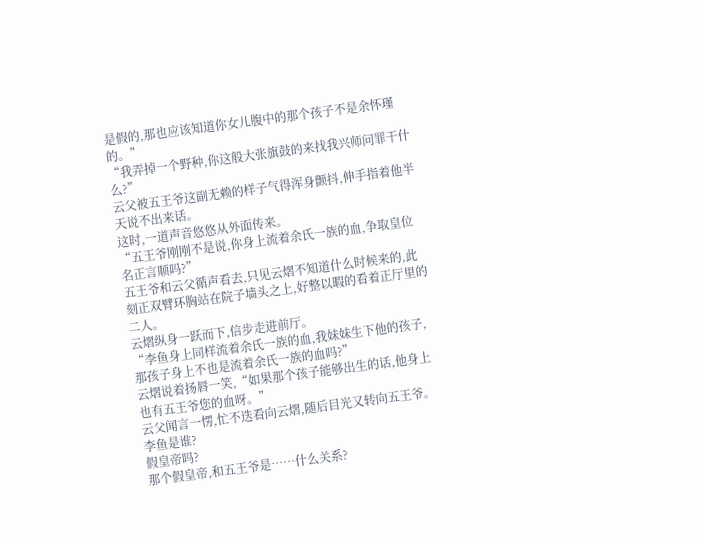是假的,那也应该知道你女儿腹中的那个孩子不是余怀瑾的。”
“我弄掉一个野种,你这般大张旗鼓的来找我兴师问罪干什么?”
云父被五王爷这副无赖的样子气得浑身颤抖,伸手指着他半天说不出来话。
这时,一道声音悠悠从外面传来。
“五王爷刚刚不是说,你身上流着余氏一族的血,争取皇位名正言顺吗?”
五王爷和云父循声看去,只见云熠不知道什么时候来的,此刻正双臂环胸站在院子墙头之上,好整以暇的看着正厅里的二人。
云熠纵身一跃而下,信步走进前厅。
“李鱼身上同样流着余氏一族的血,我妹妹生下他的孩子,那孩子身上不也是流着余氏一族的血吗?”
云熠说着扬唇一笑,“如果那个孩子能够出生的话,他身上也有五王爷您的血呀。”
云父闻言一愣,忙不迭看向云熠,随后目光又转向五王爷。
李鱼是谁?
假皇帝吗?
那个假皇帝,和五王爷是……什么关系?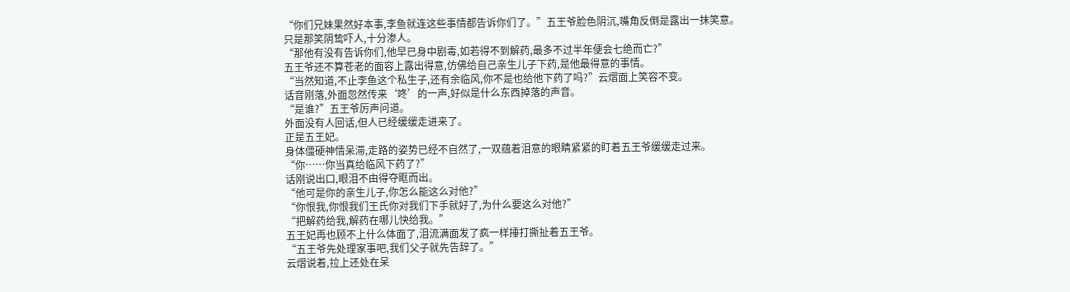“你们兄妹果然好本事,李鱼就连这些事情都告诉你们了。”五王爷脸色阴沉,嘴角反倒是露出一抹笑意。
只是那笑阴鸷吓人,十分渗人。
“那他有没有告诉你们,他早已身中剧毒,如若得不到解药,最多不过半年便会七绝而亡?”
五王爷还不算苍老的面容上露出得意,仿佛给自己亲生儿子下药,是他最得意的事情。
“当然知道,不止李鱼这个私生子,还有余临风,你不是也给他下药了吗?”云熠面上笑容不变。
话音刚落,外面忽然传来‘咚’的一声,好似是什么东西掉落的声音。
“是谁?”五王爷厉声问道。
外面没有人回话,但人已经缓缓走进来了。
正是五王妃。
身体僵硬神情呆滞,走路的姿势已经不自然了,一双蕴着泪意的眼睛紧紧的盯着五王爷缓缓走过来。
“你……你当真给临风下药了?”
话刚说出口,眼泪不由得夺眶而出。
“他可是你的亲生儿子,你怎么能这么对他?”
“你恨我,你恨我们王氏你对我们下手就好了,为什么要这么对他?”
“把解药给我,解药在哪儿快给我。”
五王妃再也顾不上什么体面了,泪流满面发了疯一样捶打撕扯着五王爷。
“五王爷先处理家事吧,我们父子就先告辞了。”
云熠说着,拉上还处在呆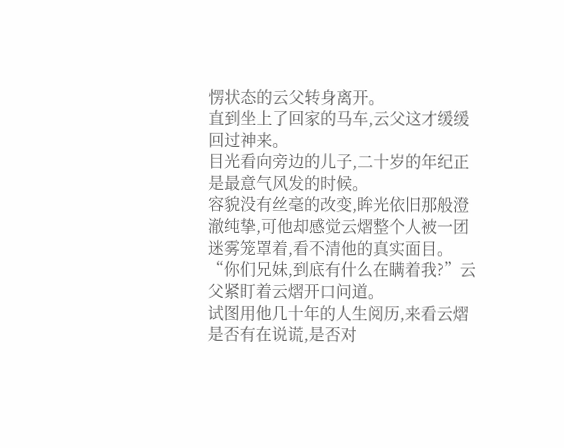愣状态的云父转身离开。
直到坐上了回家的马车,云父这才缓缓回过神来。
目光看向旁边的儿子,二十岁的年纪正是最意气风发的时候。
容貌没有丝毫的改变,眸光依旧那般澄澈纯挚,可他却感觉云熠整个人被一团迷雾笼罩着,看不清他的真实面目。
“你们兄妹,到底有什么在瞒着我?”云父紧盯着云熠开口问道。
试图用他几十年的人生阅历,来看云熠是否有在说谎,是否对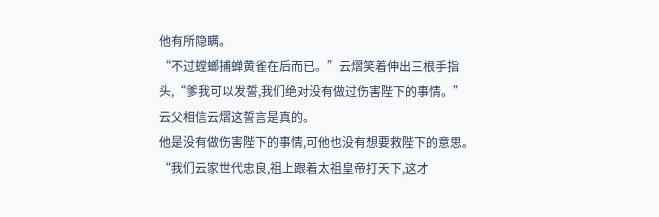他有所隐瞒。
“不过螳螂捕蝉黄雀在后而已。”云熠笑着伸出三根手指头,“爹我可以发誓,我们绝对没有做过伤害陛下的事情。”
云父相信云熠这誓言是真的。
他是没有做伤害陛下的事情,可他也没有想要救陛下的意思。
“我们云家世代忠良,祖上跟着太祖皇帝打天下,这才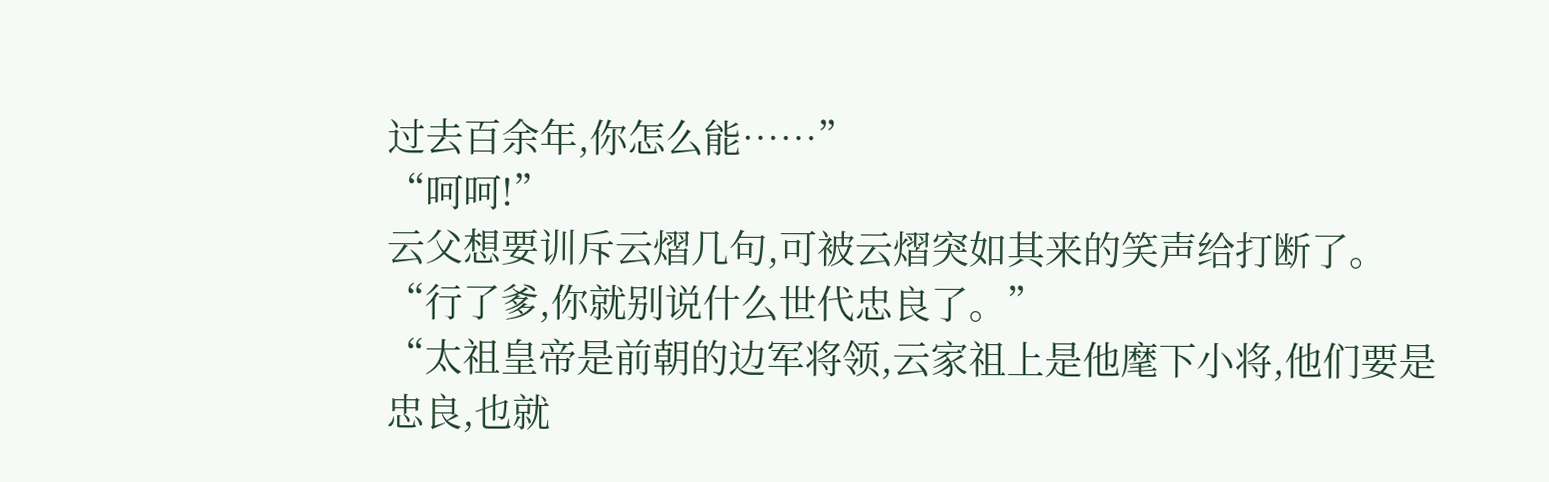过去百余年,你怎么能……”
“呵呵!”
云父想要训斥云熠几句,可被云熠突如其来的笑声给打断了。
“行了爹,你就别说什么世代忠良了。”
“太祖皇帝是前朝的边军将领,云家祖上是他麾下小将,他们要是忠良,也就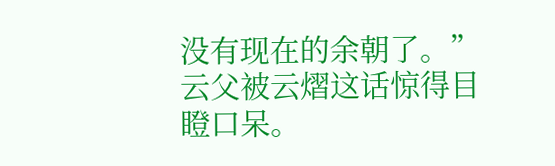没有现在的余朝了。”
云父被云熠这话惊得目瞪口呆。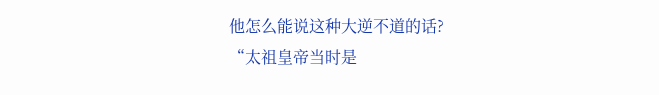他怎么能说这种大逆不道的话?
“太祖皇帝当时是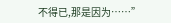不得已,那是因为……”